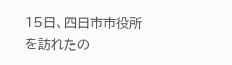15日、四日市市役所を訪れたの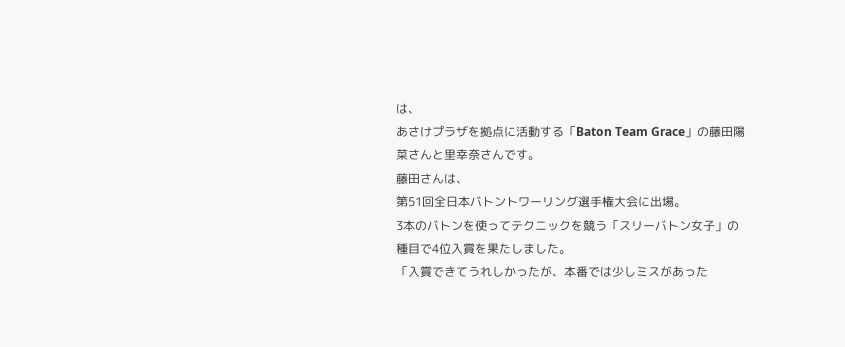は、
あさけプラザを拠点に活動する「Baton Team Grace」の藤田陽菜さんと里幸奈さんです。
藤田さんは、
第51回全日本バトントワーリング選手権大会に出場。
3本のバトンを使ってテクニックを競う「スリーバトン女子」の種目で4位入賞を果たしました。
「入賞できてうれしかったが、本番では少しミスがあった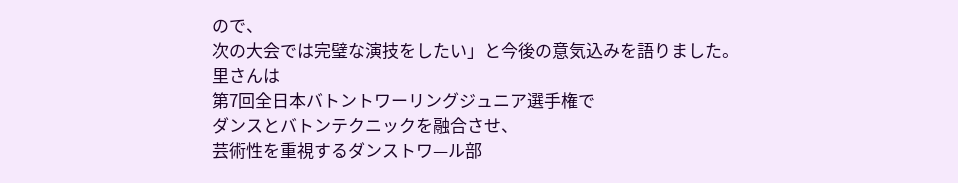ので、
次の大会では完璧な演技をしたい」と今後の意気込みを語りました。
里さんは
第7回全日本バトントワーリングジュニア選手権で
ダンスとバトンテクニックを融合させ、
芸術性を重視するダンストワ—ル部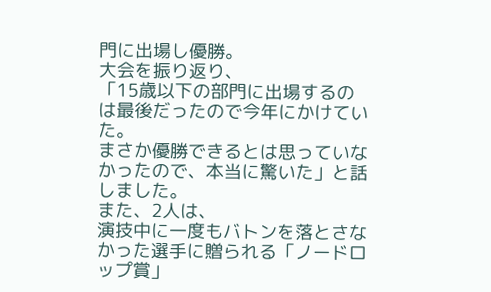門に出場し優勝。
大会を振り返り、
「15歳以下の部門に出場するのは最後だったので今年にかけていた。
まさか優勝できるとは思っていなかったので、本当に驚いた」と話しました。
また、2人は、
演技中に一度もバトンを落とさなかった選手に贈られる「ノードロップ賞」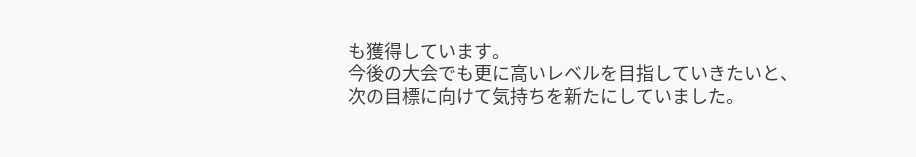も獲得しています。
今後の大会でも更に高いレベルを目指していきたいと、
次の目標に向けて気持ちを新たにしていました。